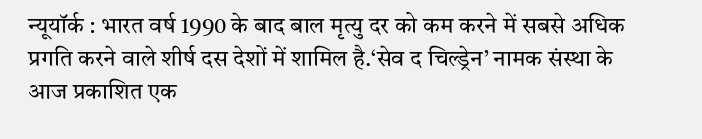न्यूयॉर्क : भारत वर्ष 1990 के बाद बाल मृत्यु दर को कम करने में सबसे अधिक प्रगति करने वाले शीर्ष दस देशों में शामिल है.‘सेव द चिल्ड्रेन’ नामक संस्था के आज प्रकाशित एक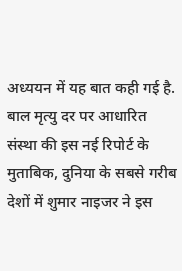अध्ययन में यह बात कही गई है.
बाल मृत्यु दर पर आधारित संस्था की इस नई रिपोर्ट के मुताबिक, दुनिया के सबसे गरीब देशों में शुमार नाइजर ने इस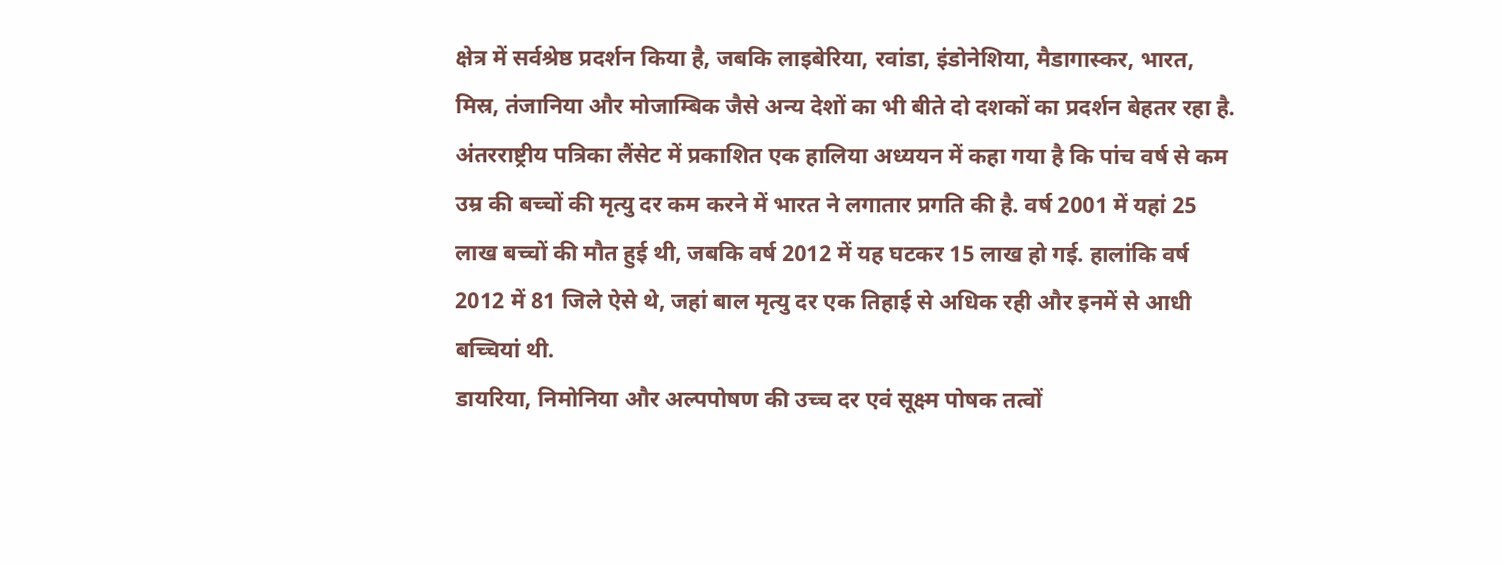क्षेत्र में सर्वश्रेष्ठ प्रदर्शन किया है, जबकि लाइबेरिया, रवांडा, इंडोनेशिया, मैडागास्कर, भारत, मिस्र, तंजानिया और मोजाम्बिक जैसे अन्य देशों का भी बीते दो दशकों का प्रदर्शन बेहतर रहा है.
अंतरराष्ट्रीय पत्रिका लैंसेट में प्रकाशित एक हालिया अध्ययन में कहा गया है कि पांच वर्ष से कम उम्र की बच्चों की मृत्यु दर कम करने में भारत ने लगातार प्रगति की है. वर्ष 2001 में यहां 25 लाख बच्चों की मौत हुई थी, जबकि वर्ष 2012 में यह घटकर 15 लाख हो गई. हालांकि वर्ष 2012 में 81 जिले ऐसे थे, जहां बाल मृत्यु दर एक तिहाई से अधिक रही और इनमें से आधी बच्चियां थी.
डायरिया, निमोनिया और अल्पपोषण की उच्च दर एवं सूक्ष्म पोषक तत्वों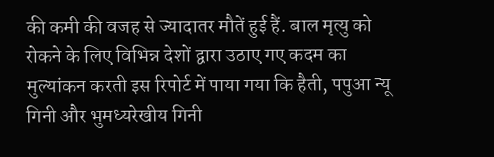की कमी की वजह से ज्यादातर मौतें हुई हैं. बाल मृत्यु को रोकने के लिए विभिन्न देशों द्वारा उठाए गए कदम का मुल्यांकन करती इस रिपोर्ट में पाया गया कि हैती, पपुआ न्यू गिनी और भुमध्यरेखीय गिनी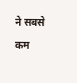ने सबसे कम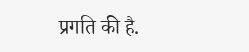प्रगति की है.